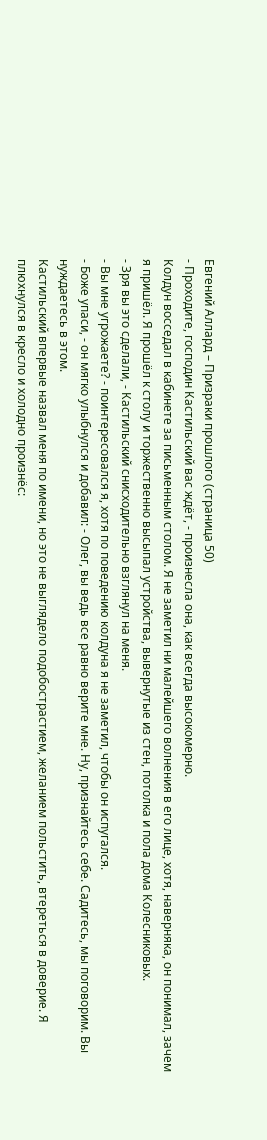Евгений Аллард – Призраки прошлого (страница 50)
- Проходите, господин Кастильский вас ждёт, - произнесла она, как всегда высокомерно.
Колдун восседал в кабинете за письменным столом. Я не заметил ни малейшего волнения в его лице, хотя, наверняка, он понимал, зачем я пришёл. Я прошёл к столу и торжественно высыпал устройства, вывернутые из стен, потолка и пола дома Колесниковых.
- Зря вы это сделали, - Кастильский снисходительно взглянул на меня.
- Вы мне угрожаете? - поинтересовался я, хотя по поведению колдуна я не заметил, чтобы он испугался.
- Боже упаси, - он мягко улыбнулся и добавил: - Олег, вы ведь все равно верите мне. Ну, признайтесь себе. Садитесь, мы поговорим. Вы нуждаетесь в этом.
Кастильский впервые назвал меня по имени, но это не выглядело подобострастием, желанием польстить, втереться в доверие. Я плюхнулся в кресло и холодно произнёс: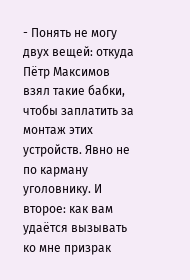- Понять не могу двух вещей: откуда Пётр Максимов взял такие бабки, чтобы заплатить за монтаж этих устройств. Явно не по карману уголовнику. И второе: как вам удаётся вызывать ко мне призрак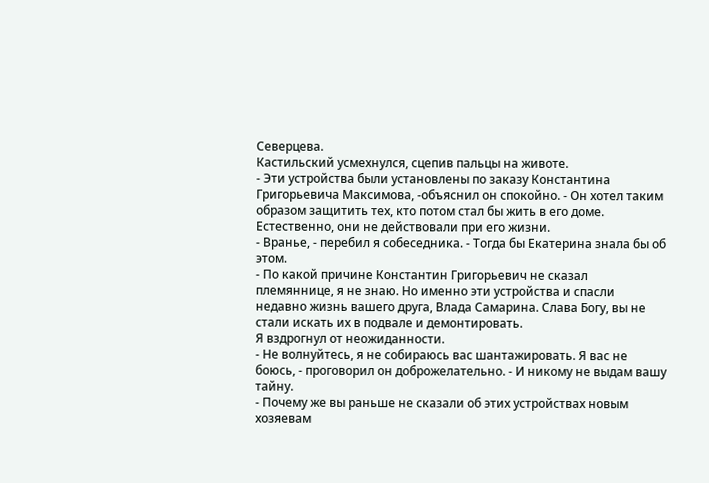Северцева.
Кастильский усмехнулся, сцепив пальцы на животе.
- Эти устройства были установлены по заказу Константина Григорьевича Максимова, -объяснил он спокойно. - Он хотел таким образом защитить тех, кто потом стал бы жить в его доме. Естественно, они не действовали при его жизни.
- Вранье, - перебил я собеседника. - Тогда бы Екатерина знала бы об этом.
- По какой причине Константин Григорьевич не сказал племяннице, я не знаю. Но именно эти устройства и спасли недавно жизнь вашего друга, Влада Самарина. Слава Богу, вы не стали искать их в подвале и демонтировать.
Я вздрогнул от неожиданности.
- Не волнуйтесь, я не собираюсь вас шантажировать. Я вас не боюсь, - проговорил он доброжелательно. - И никому не выдам вашу тайну.
- Почему же вы раньше не сказали об этих устройствах новым хозяевам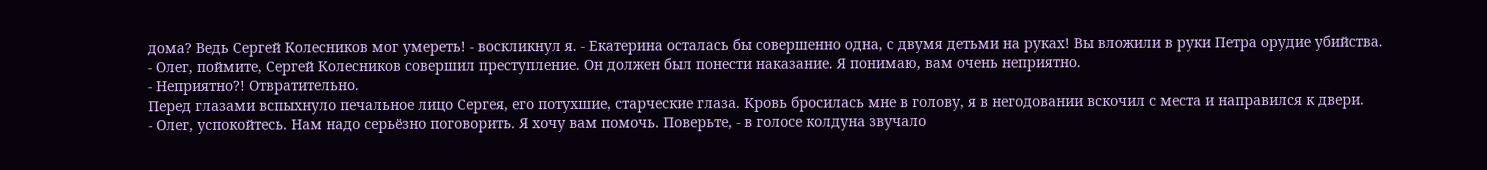дома? Ведь Сергей Колесников мог умереть! - воскликнул я. - Екатерина осталась бы совершенно одна, с двумя детьми на руках! Вы вложили в руки Петра орудие убийства.
- Олег, поймите, Сергей Колесников совершил преступление. Он должен был понести наказание. Я понимаю, вам очень неприятно.
- Неприятно?! Отвратительно.
Перед глазами вспыхнуло печальное лицо Сергея, его потухшие, старческие глаза. Кровь бросилась мне в голову, я в негодовании вскочил с места и направился к двери.
- Олег, успокойтесь. Нам надо серьёзно поговорить. Я хочу вам помочь. Поверьте, - в голосе колдуна звучало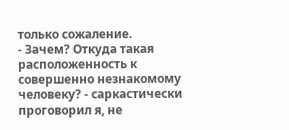только сожаление.
- Зачем? Откуда такая расположенность к совершенно незнакомому человеку? - саркастически проговорил я, не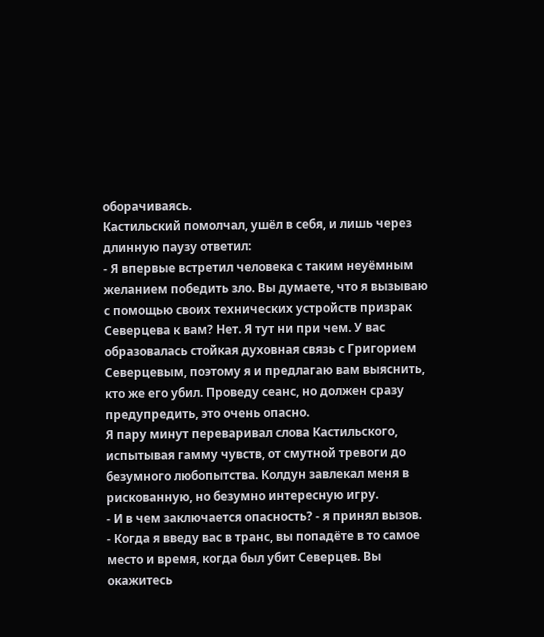оборачиваясь.
Кастильский помолчал, ушёл в себя, и лишь через длинную паузу ответил:
- Я впервые встретил человека с таким неуёмным желанием победить зло. Вы думаете, что я вызываю с помощью своих технических устройств призрак Северцева к вам? Нет. Я тут ни при чем. У вас образовалась стойкая духовная связь с Григорием Северцевым, поэтому я и предлагаю вам выяснить, кто же его убил. Проведу сеанс, но должен сразу предупредить, это очень опасно.
Я пару минут переваривал слова Кастильского, испытывая гамму чувств, от смутной тревоги до безумного любопытства. Колдун завлекал меня в рискованную, но безумно интересную игру.
- И в чем заключается опасность? - я принял вызов.
- Когда я введу вас в транс, вы попадёте в то самое место и время, когда был убит Северцев. Вы окажитесь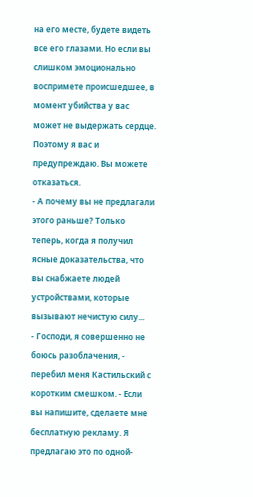на его месте, будете видеть все его глазами. Но если вы слишком эмоционально воспримете происшедшее, в момент убийства у вас может не выдержать сердце. Поэтому я вас и предупреждаю. Вы можете отказаться.
- А почему вы не предлагали этого раньше? Только теперь, когда я получил ясные доказательства, что вы снабжаете людей устройствами, которые вызывают нечистую силу...
- Господи, я совершенно не боюсь разоблачения, - перебил меня Кастильский с коротким смешком. - Если вы напишите, сделаете мне бесплатную рекламу. Я предлагаю это по одной-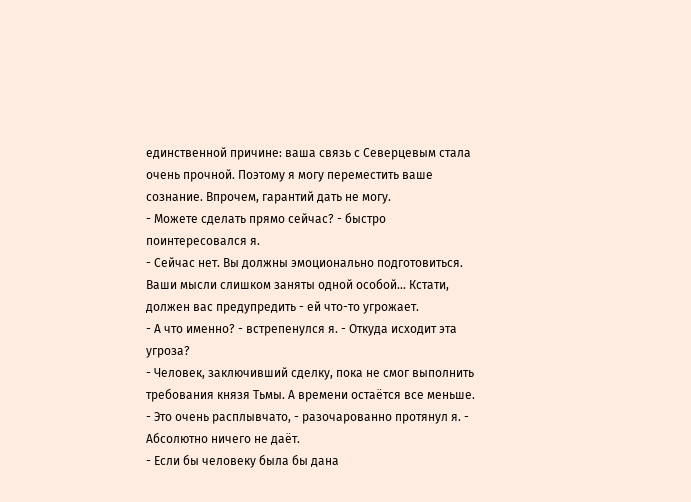единственной причине: ваша связь с Северцевым стала очень прочной. Поэтому я могу переместить ваше сознание. Впрочем, гарантий дать не могу.
- Можете сделать прямо сейчас? - быстро поинтересовался я.
- Сейчас нет. Вы должны эмоционально подготовиться. Ваши мысли слишком заняты одной особой... Кстати, должен вас предупредить - ей что-то угрожает.
- А что именно? - встрепенулся я. - Откуда исходит эта угроза?
- Человек, заключивший сделку, пока не смог выполнить требования князя Тьмы. А времени остаётся все меньше.
- Это очень расплывчато, - разочарованно протянул я. - Абсолютно ничего не даёт.
- Если бы человеку была бы дана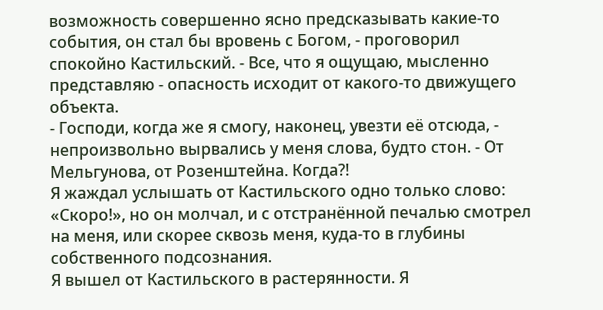возможность совершенно ясно предсказывать какие-то события, он стал бы вровень с Богом, - проговорил спокойно Кастильский. - Все, что я ощущаю, мысленно представляю - опасность исходит от какого-то движущего объекта.
- Господи, когда же я смогу, наконец, увезти её отсюда, - непроизвольно вырвались у меня слова, будто стон. - От Мельгунова, от Розенштейна. Когда?!
Я жаждал услышать от Кастильского одно только слово: «Скоро!», но он молчал, и с отстранённой печалью смотрел на меня, или скорее сквозь меня, куда-то в глубины собственного подсознания.
Я вышел от Кастильского в растерянности. Я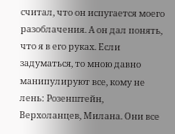считал, что он испугается моего разоблачения. А он дал понять, что я в его руках. Если задуматься, то мною давно манипулируют все, кому не лень: Розенштейн, Верхоланцев, Милана. Они все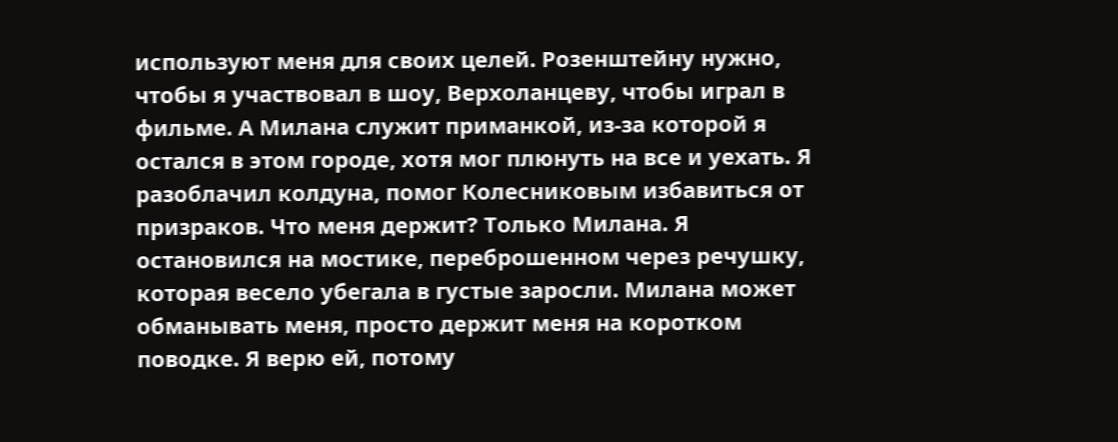используют меня для своих целей. Розенштейну нужно, чтобы я участвовал в шоу, Верхоланцеву, чтобы играл в фильме. А Милана служит приманкой, из-за которой я остался в этом городе, хотя мог плюнуть на все и уехать. Я разоблачил колдуна, помог Колесниковым избавиться от призраков. Что меня держит? Только Милана. Я остановился на мостике, переброшенном через речушку, которая весело убегала в густые заросли. Милана может обманывать меня, просто держит меня на коротком поводке. Я верю ей, потому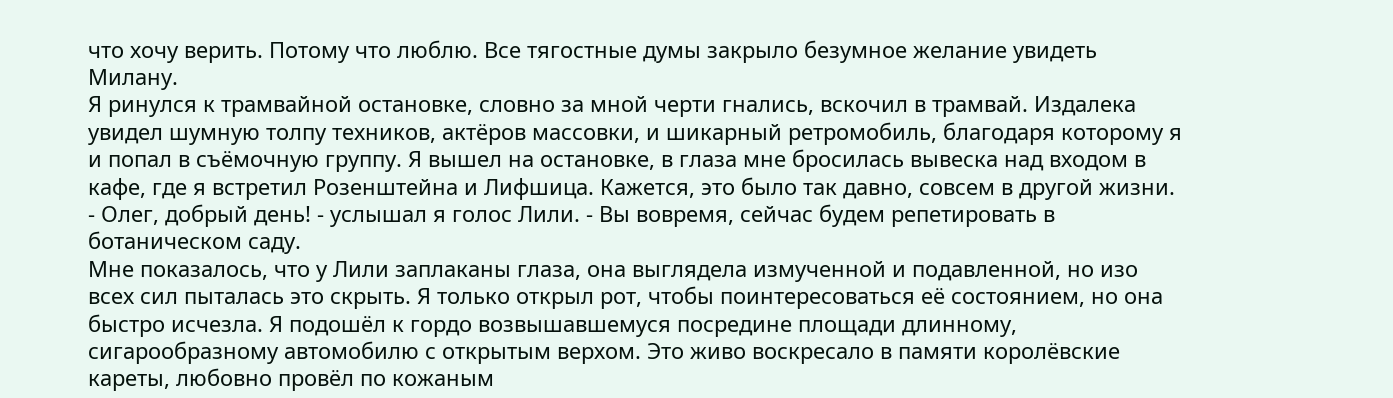что хочу верить. Потому что люблю. Все тягостные думы закрыло безумное желание увидеть Милану.
Я ринулся к трамвайной остановке, словно за мной черти гнались, вскочил в трамвай. Издалека увидел шумную толпу техников, актёров массовки, и шикарный ретромобиль, благодаря которому я и попал в съёмочную группу. Я вышел на остановке, в глаза мне бросилась вывеска над входом в кафе, где я встретил Розенштейна и Лифшица. Кажется, это было так давно, совсем в другой жизни.
- Олег, добрый день! - услышал я голос Лили. - Вы вовремя, сейчас будем репетировать в ботаническом саду.
Мне показалось, что у Лили заплаканы глаза, она выглядела измученной и подавленной, но изо всех сил пыталась это скрыть. Я только открыл рот, чтобы поинтересоваться её состоянием, но она быстро исчезла. Я подошёл к гордо возвышавшемуся посредине площади длинному, сигарообразному автомобилю с открытым верхом. Это живо воскресало в памяти королёвские кареты, любовно провёл по кожаным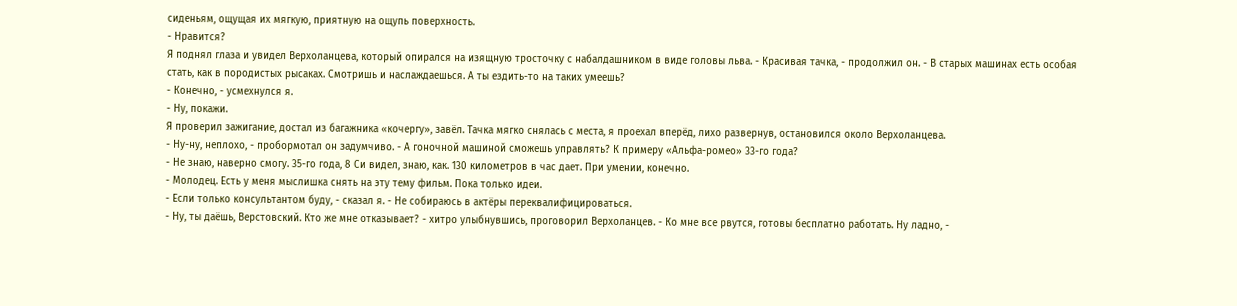сиденьям, ощущая их мягкую, приятную на ощупь поверхность.
- Нравится?
Я поднял глаза и увидел Верхоланцева, который опирался на изящную тросточку с набалдашником в виде головы льва. - Красивая тачка, - продолжил он. - В старых машинах есть особая стать, как в породистых рысаках. Смотришь и наслаждаешься. А ты ездить-то на таких умеешь?
- Конечно, - усмехнулся я.
- Ну, покажи.
Я проверил зажигание, достал из багажника «кочергу», завёл. Тачка мягко снялась с места, я проехал вперёд, лихо развернув, остановился около Верхоланцева.
- Ну-ну, неплохо, - пробормотал он задумчиво. - А гоночной машиной сможешь управлять? К примеру «Альфа-ромео» 33-го года?
- Не знаю, наверно смогу. 35-го года, 8 Си видел, знаю, как. 130 километров в час дает. При умении, конечно.
- Молодец. Есть у меня мыслишка снять на эту тему фильм. Пока только идеи.
- Если только консультантом буду, - сказал я. - Не собираюсь в актёры переквалифицироваться.
- Ну, ты даёшь, Верстовский. Кто же мне отказывает? - хитро улыбнувшись, проговорил Верхоланцев. - Ко мне все рвутся, готовы бесплатно работать. Ну ладно, -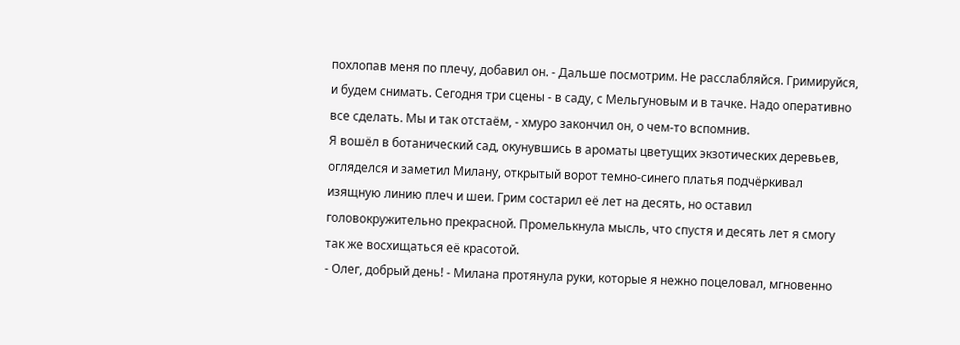похлопав меня по плечу, добавил он. - Дальше посмотрим. Не расслабляйся. Гримируйся, и будем снимать. Сегодня три сцены - в саду, с Мельгуновым и в тачке. Надо оперативно все сделать. Мы и так отстаём, - хмуро закончил он, о чем-то вспомнив.
Я вошёл в ботанический сад, окунувшись в ароматы цветущих экзотических деревьев, огляделся и заметил Милану, открытый ворот темно-синего платья подчёркивал изящную линию плеч и шеи. Грим состарил её лет на десять, но оставил головокружительно прекрасной. Промелькнула мысль, что спустя и десять лет я смогу так же восхищаться её красотой.
- Олег, добрый день! - Милана протянула руки, которые я нежно поцеловал, мгновенно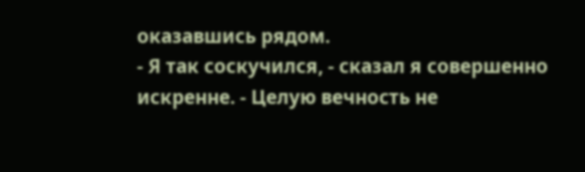оказавшись рядом.
- Я так соскучился, - сказал я совершенно искренне. - Целую вечность не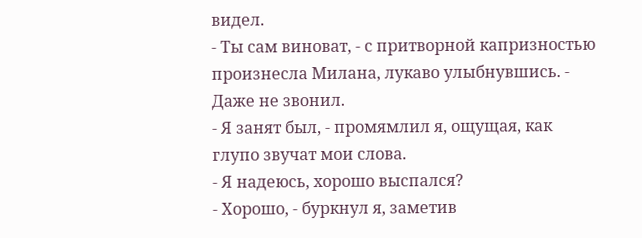видел.
- Ты сам виноват, - с притворной капризностью произнесла Милана, лукаво улыбнувшись. - Даже не звонил.
- Я занят был, - промямлил я, ощущая, как глупо звучат мои слова.
- Я надеюсь, хорошо выспался?
- Хорошо, - буркнул я, заметив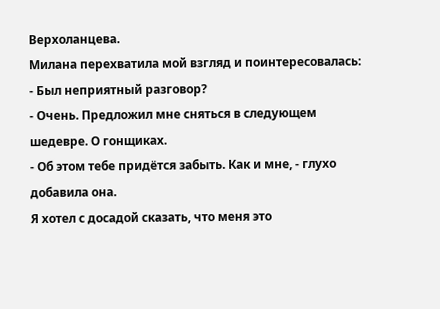Верхоланцева.
Милана перехватила мой взгляд и поинтересовалась:
- Был неприятный разговор?
- Очень. Предложил мне сняться в следующем шедевре. О гонщиках.
- Об этом тебе придётся забыть. Как и мне, - глухо добавила она.
Я хотел с досадой сказать, что меня это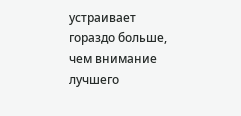устраивает гораздо больше, чем внимание лучшего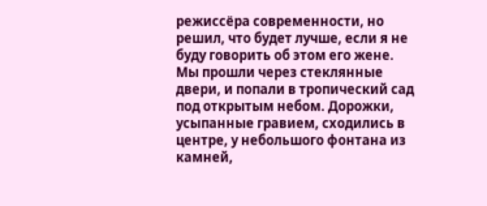режиссёра современности, но решил, что будет лучше, если я не буду говорить об этом его жене. Мы прошли через стеклянные двери, и попали в тропический сад под открытым небом. Дорожки, усыпанные гравием, сходились в центре, у небольшого фонтана из камней,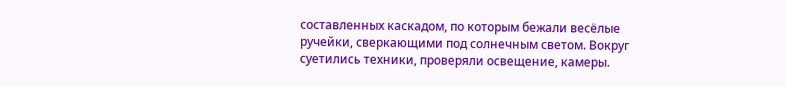составленных каскадом, по которым бежали весёлые ручейки, сверкающими под солнечным светом. Вокруг суетились техники, проверяли освещение, камеры.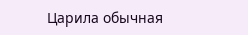Царила обычная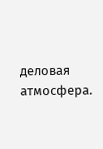деловая атмосфера.